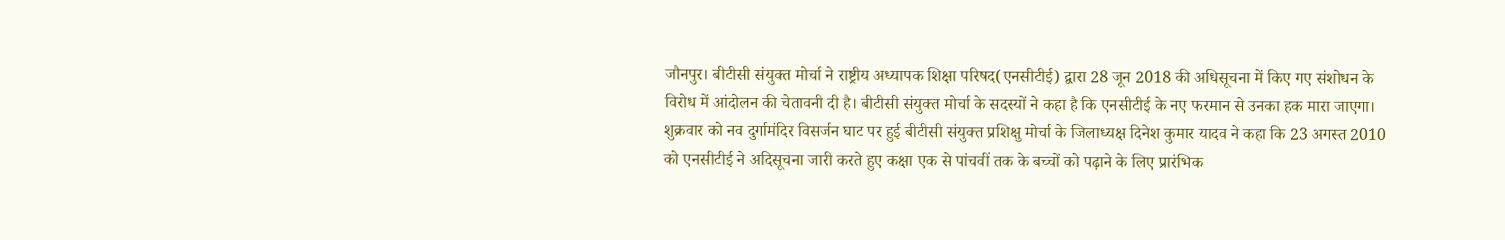जौनपुर। बीटीसी संयुक्त मोर्चा ने राष्ट्रीय अध्यापक शिक्षा परिषद(एनसीटीई) द्वारा 28 जून 2018 की अधिसूचना में किए गए संशोधन के विरोध में आंदोलन की चेतावनी दी है। बीटीसी संयुक्त मोर्चा के सदस्यों ने कहा है कि एनसीटीई के नए फरमान से उनका हक मारा जाएगा।
शुक्रवार को नव दुर्गामंदिर विसर्जन घाट पर हुई बीटीसी संयुक्त प्रशिक्षु मोर्चा के जिलाध्यक्ष दिनेश कुमार यादव ने कहा कि 23 अगस्त 2010 को एनसीटीई ने अदिसूचना जारी करते हुए कक्षा एक से पांचवीं तक के बच्चों को पढ़ाने के लिए प्रारंभिक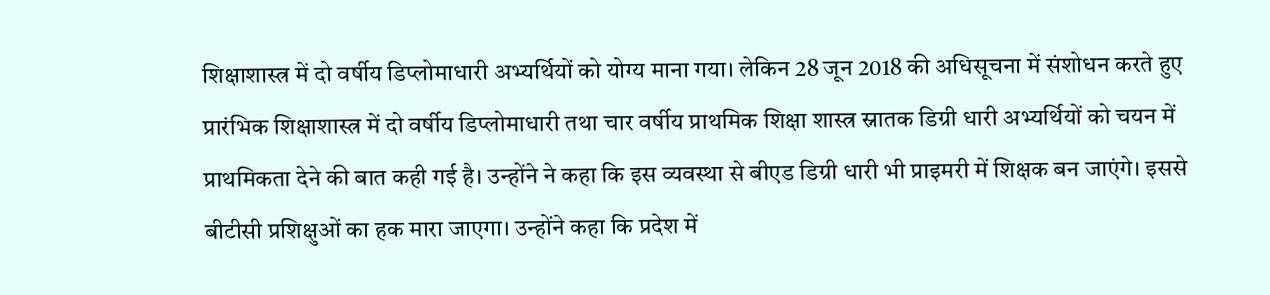शिक्षाशास्त्र में दो वर्षीय डिप्लोमाधारी अभ्यर्थियों को योग्य माना गया। लेकिन 28 जून 2018 की अधिसूचना में संशोधन करते हुए प्रारंभिक शिक्षाशास्त्र में दो वर्षीय डिप्लोमाधारी तथा चार वर्षीय प्राथमिक शिक्षा शास्त्र स्नातक डिग्री धारी अभ्यर्थियों को चयन में प्राथमिकता देने की बात कही गई है। उन्होंने ने कहा कि इस व्यवस्था से बीएड डिग्री धारी भी प्राइमरी में शिक्षक बन जाएंगे। इससे बीटीसी प्रशिक्षुओं का हक मारा जाएगा। उन्होंने कहा कि प्रदेश में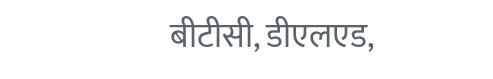बीटीसी, डीएलएड,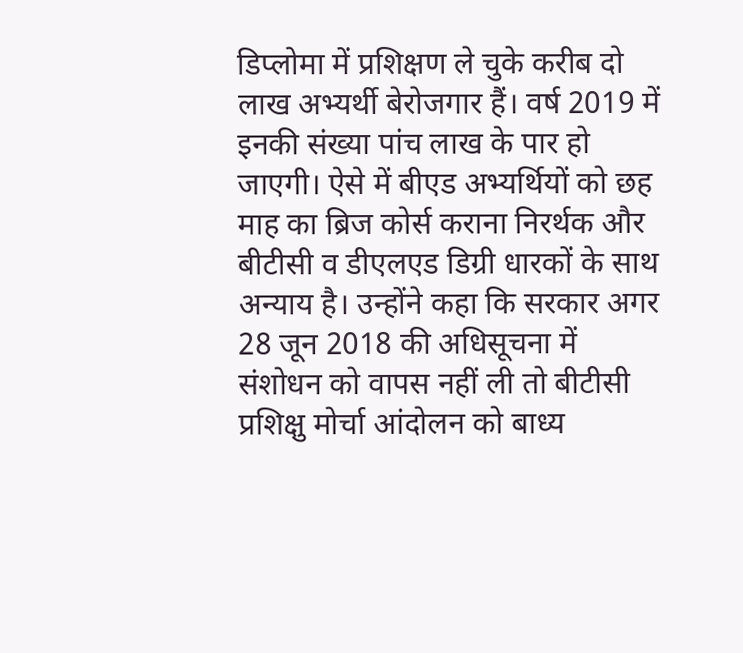डिप्लोमा में प्रशिक्षण ले चुके करीब दो लाख अभ्यर्थी बेरोजगार हैं। वर्ष 2019 में इनकी संख्या पांच लाख के पार हो जाएगी। ऐसे में बीएड अभ्यर्थियों को छह माह का ब्रिज कोर्स कराना निरर्थक और बीटीसी व डीएलएड डिग्री धारकों के साथ अन्याय है। उन्होंने कहा कि सरकार अगर 28 जून 2018 की अधिसूचना में संशोधन को वापस नहीं ली तो बीटीसी प्रशिक्षु मोर्चा आंदोलन को बाध्य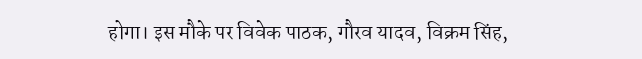होगा। इस मौके पर विवेक पाठक, गौरव यादव, विक्रम सिंह,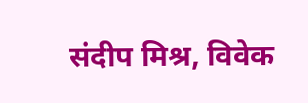संदीप मिश्र, विवेक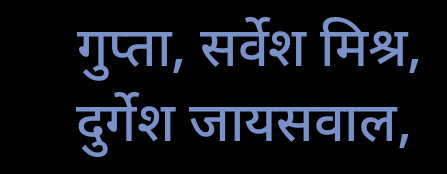गुप्ता, सर्वेश मिश्र, दुर्गेश जायसवाल,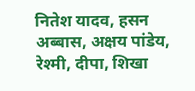नितेश यादव, हसन अब्बास, अक्षय पांडेय, रेश्मी, दीपा, शिखा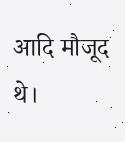आदि मौजूद थे।